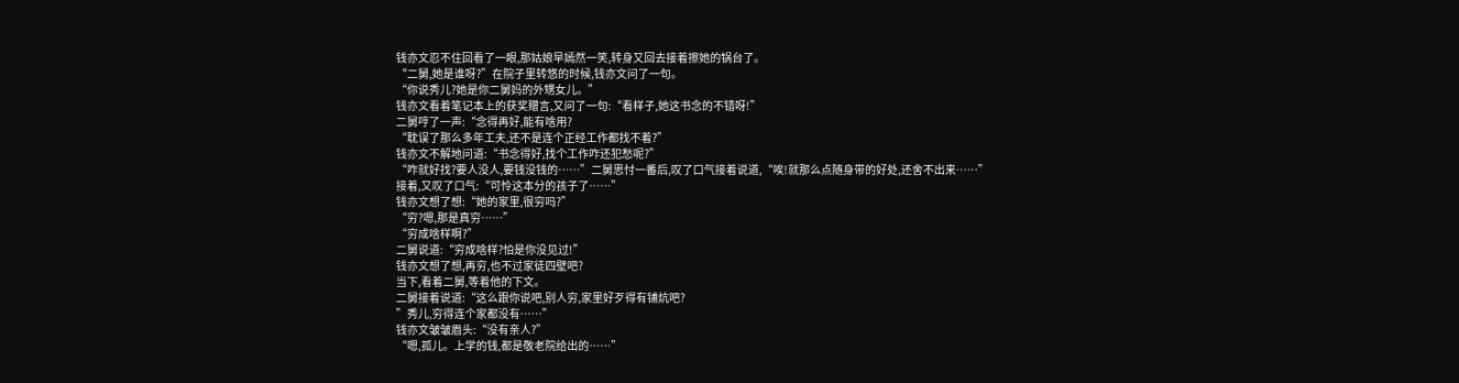钱亦文忍不住回看了一眼,那姑娘早嫣然一笑,转身又回去接着擦她的锅台了。
“二舅,她是谁呀?”在院子里转悠的时候,钱亦文问了一句。
“你说秀儿?她是你二舅妈的外甥女儿。”
钱亦文看着笔记本上的获奖赠言,又问了一句:“看样子,她这书念的不错呀!”
二舅哼了一声:“念得再好,能有啥用?
“耽误了那么多年工夫,还不是连个正经工作都找不着?”
钱亦文不解地问道:“书念得好,找个工作咋还犯愁呢?”
“咋就好找?要人没人,要钱没钱的……”二舅思忖一番后,叹了口气接着说道,“唉!就那么点随身带的好处,还舍不出来……”
接着,又叹了口气:“可怜这本分的孩子了……”
钱亦文想了想:“她的家里,很穷吗?”
“穷?嗯,那是真穷……”
“穷成啥样啊?”
二舅说道:“穷成啥样?怕是你没见过!”
钱亦文想了想,再穷,也不过家徒四壁吧?
当下,看着二舅,等着他的下文。
二舅接着说道:“这么跟你说吧,别人穷,家里好歹得有铺炕吧?
”秀儿,穷得连个家都没有……”
钱亦文皱皱眉头:“没有亲人?”
“嗯,孤儿。上学的钱,都是敬老院给出的……”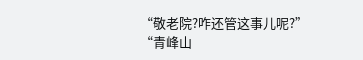“敬老院?咋还管这事儿呢?”
“青峰山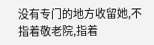没有专门的地方收留她,不指着敬老院,指着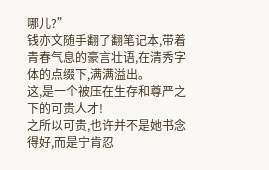哪儿?”
钱亦文随手翻了翻笔记本,带着青春气息的豪言壮语,在清秀字体的点缀下,满满溢出。
这,是一个被压在生存和尊严之下的可贵人才!
之所以可贵,也许并不是她书念得好,而是宁肯忍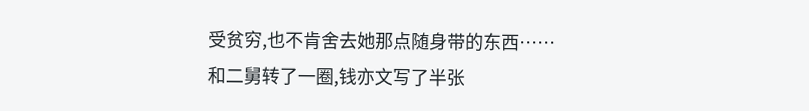受贫穷,也不肯舍去她那点随身带的东西……
和二舅转了一圈,钱亦文写了半张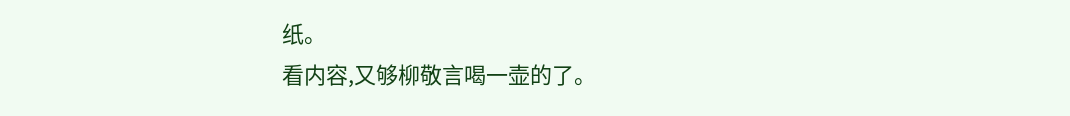纸。
看内容,又够柳敬言喝一壶的了。